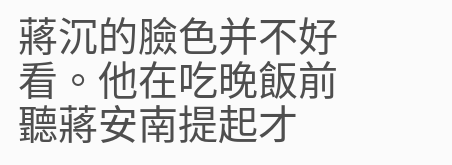蔣沉的臉色并不好看。他在吃晚飯前聽蔣安南提起才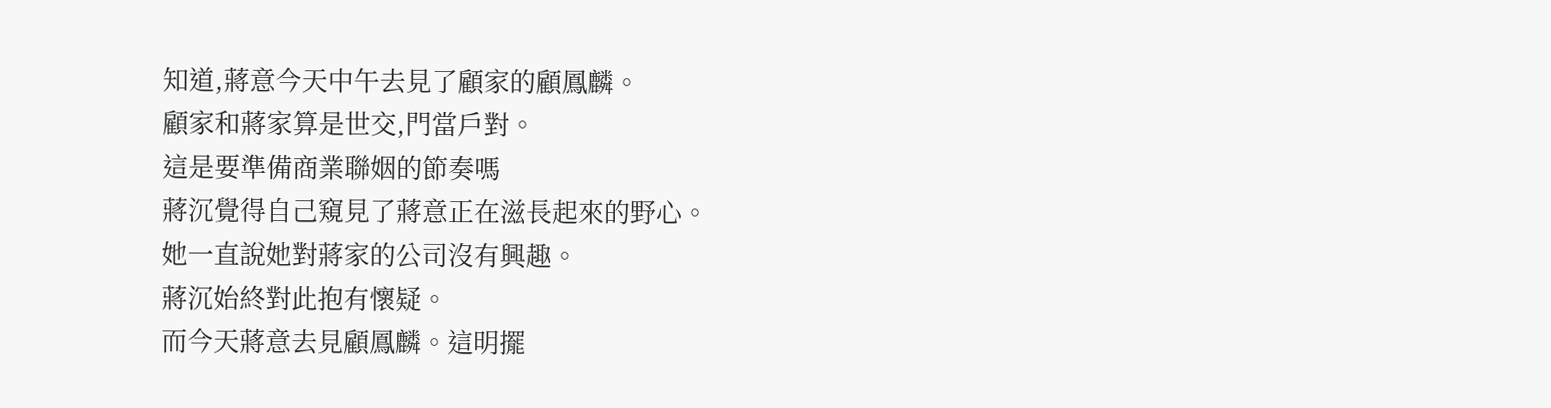知道,蔣意今天中午去見了顧家的顧鳳麟。
顧家和蔣家算是世交,門當戶對。
這是要準備商業聯姻的節奏嗎
蔣沉覺得自己窺見了蔣意正在滋長起來的野心。
她一直說她對蔣家的公司沒有興趣。
蔣沉始終對此抱有懷疑。
而今天蔣意去見顧鳳麟。這明擺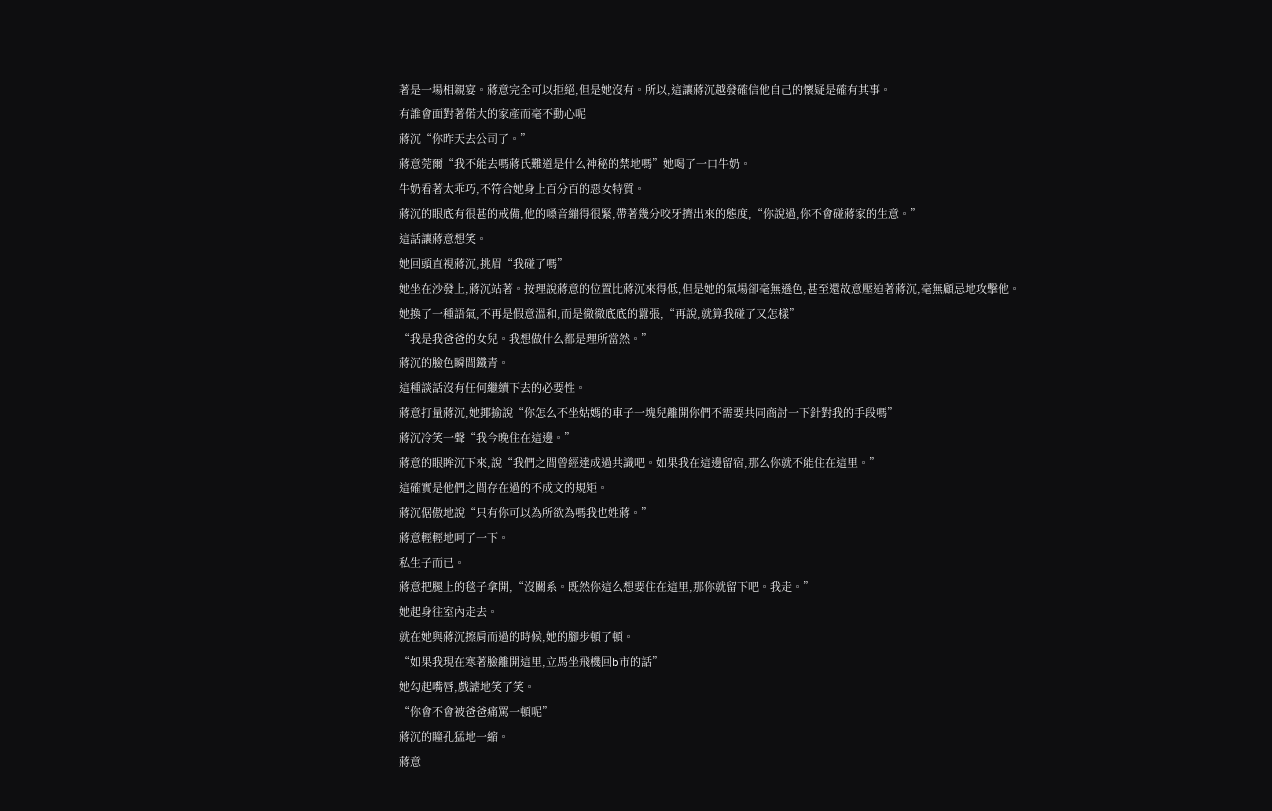著是一場相親宴。蔣意完全可以拒絕,但是她沒有。所以,這讓蔣沉越發確信他自己的懷疑是確有其事。
有誰會面對著偌大的家產而毫不動心呢
蔣沉“你昨天去公司了。”
蔣意莞爾“我不能去嗎蔣氏難道是什么神秘的禁地嗎”她喝了一口牛奶。
牛奶看著太乖巧,不符合她身上百分百的惡女特質。
蔣沉的眼底有很甚的戒備,他的嗓音繃得很緊,帶著幾分咬牙擠出來的態度,“你說過,你不會碰蔣家的生意。”
這話讓蔣意想笑。
她回頭直視蔣沉,挑眉“我碰了嗎”
她坐在沙發上,蔣沉站著。按理說蔣意的位置比蔣沉來得低,但是她的氣場卻毫無遜色,甚至還故意壓迫著蔣沉,毫無顧忌地攻擊他。
她換了一種語氣,不再是假意溫和,而是徹徹底底的囂張,“再說,就算我碰了又怎樣”
“我是我爸爸的女兒。我想做什么都是理所當然。”
蔣沉的臉色瞬間鐵青。
這種談話沒有任何繼續下去的必要性。
蔣意打量蔣沉,她揶揄說“你怎么不坐姑媽的車子一塊兒離開你們不需要共同商討一下針對我的手段嗎”
蔣沉冷笑一聲“我今晚住在這邊。”
蔣意的眼眸沉下來,說“我們之間曾經達成過共識吧。如果我在這邊留宿,那么你就不能住在這里。”
這確實是他們之間存在過的不成文的規矩。
蔣沉倨傲地說“只有你可以為所欲為嗎我也姓蔣。”
蔣意輕輕地呵了一下。
私生子而已。
蔣意把腿上的毯子拿開,“沒關系。既然你這么想要住在這里,那你就留下吧。我走。”
她起身往室內走去。
就在她與蔣沉擦肩而過的時候,她的腳步頓了頓。
“如果我現在寒著臉離開這里,立馬坐飛機回b市的話”
她勾起嘴唇,戲謔地笑了笑。
“你會不會被爸爸痛罵一頓呢”
蔣沉的瞳孔猛地一縮。
蔣意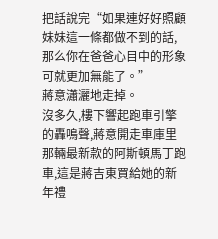把話說完“如果連好好照顧妹妹這一條都做不到的話,那么你在爸爸心目中的形象可就更加無能了。”
蔣意瀟灑地走掉。
沒多久,樓下響起跑車引擎的轟鳴聲,蔣意開走車庫里那輛最新款的阿斯頓馬丁跑車,這是蔣吉東買給她的新年禮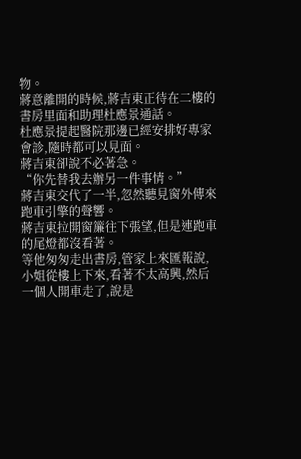物。
蔣意離開的時候,蔣吉東正待在二樓的書房里面和助理杜應景通話。
杜應景提起醫院那邊已經安排好專家會診,隨時都可以見面。
蔣吉東卻說不必著急。
“你先替我去辦另一件事情。”
蔣吉東交代了一半,忽然聽見窗外傳來跑車引擎的聲響。
蔣吉東拉開窗簾往下張望,但是連跑車的尾燈都沒看著。
等他匆匆走出書房,管家上來匯報說,小姐從樓上下來,看著不太高興,然后一個人開車走了,說是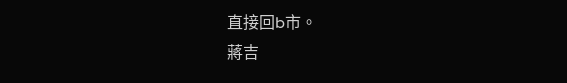直接回b市。
蔣吉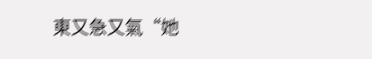東又急又氣“她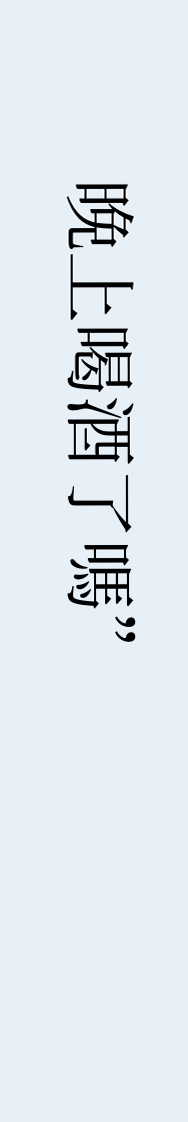晚上喝酒了嗎”